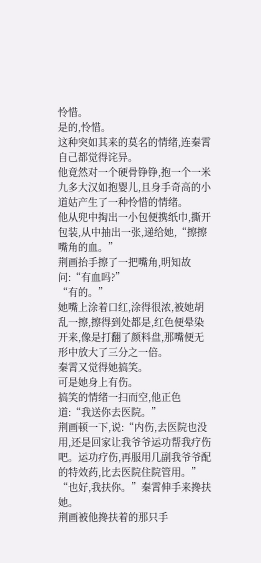怜惜。
是的,怜惜。
这种突如其来的莫名的情绪,连秦霄自己都觉得诧异。
他竟然对一个硬骨铮铮,抱一个一米九多大汉如抱婴儿,且身手奇高的小道姑产生了一种怜惜的情绪。
他从兜中掏出一小包便携纸巾,撕开包装,从中抽出一张,递给她,“擦擦嘴角的血。”
荆画抬手擦了一把嘴角,明知故问:“有血吗?”
“有的。”
她嘴上涂着口红,涂得很浓,被她胡乱一擦,擦得到处都是,红色便晕染开来,像是打翻了颜料盘,那嘴便无形中放大了三分之一倍。
秦霄又觉得她搞笑。
可是她身上有伤。
搞笑的情绪一扫而空,他正色道:“我送你去医院。”
荆画顿一下,说:“内伤,去医院也没用,还是回家让我爷爷运功帮我疗伤吧。运功疗伤,再服用几副我爷爷配的特效药,比去医院住院管用。”
“也好,我扶你。”秦霄伸手来搀扶她。
荆画被他搀扶着的那只手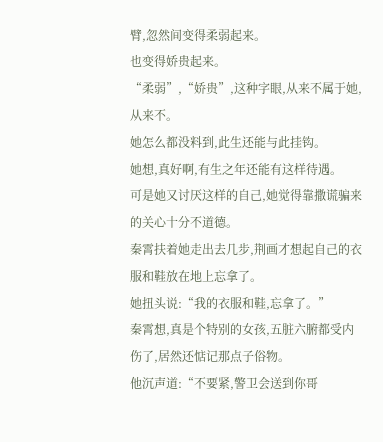臂,忽然间变得柔弱起来。
也变得娇贵起来。
“柔弱”,“娇贵”,这种字眼,从来不属于她,从来不。
她怎么都没料到,此生还能与此挂钩。
她想,真好啊,有生之年还能有这样待遇。
可是她又讨厌这样的自己,她觉得靠撒谎骗来的关心十分不道德。
秦霄扶着她走出去几步,荆画才想起自己的衣服和鞋放在地上忘拿了。
她扭头说:“我的衣服和鞋,忘拿了。”
秦霄想,真是个特别的女孩,五脏六腑都受内伤了,居然还惦记那点子俗物。
他沉声道:“不要紧,警卫会送到你哥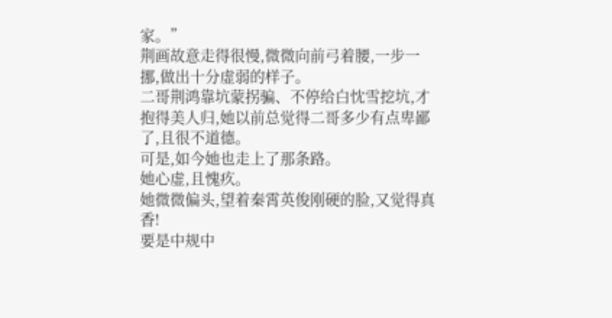家。”
荆画故意走得很慢,微微向前弓着腰,一步一挪,做出十分虚弱的样子。
二哥荆鸿靠坑蒙拐骗、不停给白忱雪挖坑,才抱得美人归,她以前总觉得二哥多少有点卑鄙了,且很不道德。
可是,如今她也走上了那条路。
她心虚,且愧疚。
她微微偏头,望着秦霄英俊刚硬的脸,又觉得真香!
要是中规中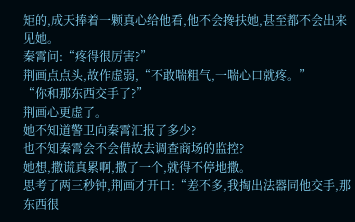矩的,成天捧着一颗真心给他看,他不会搀扶她,甚至都不会出来见她。
秦霄问:“疼得很厉害?”
荆画点点头,故作虚弱,“不敢喘粗气,一喘心口就疼。”
“你和那东西交手了?”
荆画心更虚了。
她不知道警卫向秦霄汇报了多少?
也不知秦霄会不会借故去调查商场的监控?
她想,撒谎真累啊,撒了一个,就得不停地撒。
思考了两三秒钟,荆画才开口:“差不多,我掏出法器同他交手,那东西很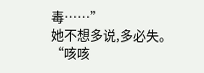毒……”
她不想多说,多必失。
“咳咳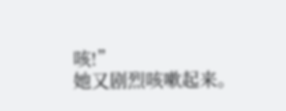咳!”
她又剧烈咳嗽起来。